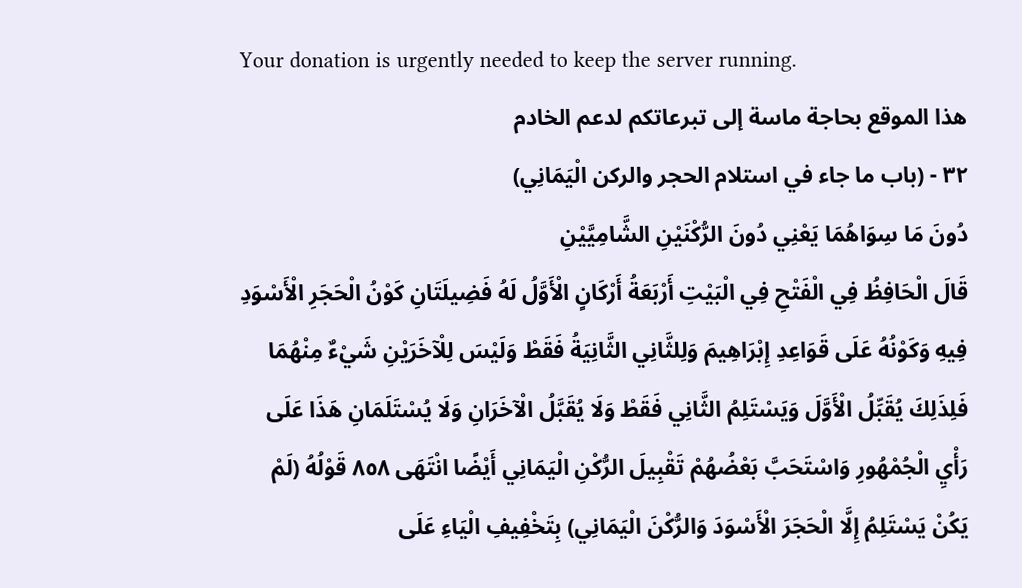Your donation is urgently needed to keep the server running.
هذا الموقع بحاجة ماسة إلى تبرعاتكم لدعم الخادم
٣٢ - (باب ما جاء في استلام الحجر والركن الْيَمَانِي)
دُونَ مَا سِوَاهُمَا يَعْنِي دُونَ الرُّكْنَيْنِ الشَّامِيَّيْنِ
قَالَ الْحَافِظُ فِي الْفَتْحِ فِي الْبَيْتِ أَرْبَعَةُ أَرْكَانٍ الْأَوَّلُ لَهُ فَضِيلَتَانِ كَوْنُ الْحَجَرِ الْأَسْوَدِ فِيهِ وَكَوْنُهُ عَلَى قَوَاعِدِ إِبْرَاهِيمَ وَلِلثَّانِي الثَّانِيَةُ فَقَطْ وَلَيْسَ لِلْآخَرَيْنِ شَيْءٌ مِنْهُمَا فَلِذَلِكَ يُقَبِّلُ الْأَوَّلَ وَيَسْتَلِمُ الثَّانِي فَقَطْ وَلَا يُقَبَّلُ الْآخَرَانِ وَلَا يُسْتَلَمَانِ هَذَا عَلَى رَأْيِ الْجُمْهُورِ وَاسْتَحَبَّ بَعْضُهُمْ تَقْبِيلَ الرُّكْنِ الْيَمَانِي أَيْضًا انْتَهَى ٨٥٨ قَوْلُهُ (لَمْ يَكُنْ يَسْتَلِمُ إِلَّا الْحَجَرَ الْأَسْوَدَ وَالرُّكْنَ الْيَمَانِي) بِتَخْفِيفِ الْيَاءِ عَلَى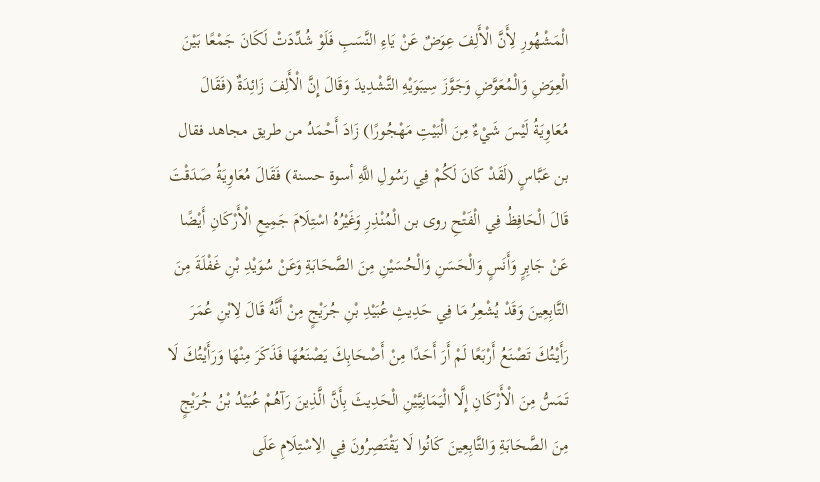الْمَشْهُورِ لِأَنَّ الْأَلِفَ عِوَضٌ عَنْ يَاءِ النَّسَبِ فَلَوْ شُدِّدَتْ لَكَانَ جَمْعًا بَيْنَ الْعِوَضِ وَالْمُعَوَّضِ وَجَوَّزَ سِيبَوَيْهِ التَّشْدِيدَ وَقَالَ إِنَّ الْأَلِفَ زَائِدَةٌ (فَقَالَ مُعَاوِيَةُ لَيْسَ شَيْءٌ مِنَ الْبَيْتِ مَهْجُورًا) زَادَ أَحْمَدُ من طريق مجاهد فقال بن عَبَّاسٍ (لَقَدْ كَانَ لَكُمْ فِي رَسُولِ اللَّهِ أسوة حسنة) فَقَالَ مُعَاوِيَةُ صَدَقْتَ قَالَ الْحَافِظُ فِي الْفَتْحِ روى بن الْمُنْذِرِ وَغَيْرُهُ اسْتِلَامَ جَمِيعِ الْأَرْكَانِ أَيْضًا عَنْ جَابِرٍ وَأَنَسٍ وَالْحَسَنِ وَالْحُسَيْنِ مِنَ الصَّحَابَةِ وَعَنْ سُوَيْدِ بْنِ غَفْلَةَ مِنَ التَّابِعِينَ وَقَدْ يُشْعِرُ مَا فِي حَدِيثِ عُبَيْدِ بْنِ جُرَيْجٍ مِنْ أَنَّهُ قَالَ لِابْنِ عُمَرَ رَأَيْتُكَ تَصْنَعُ أَرْبَعًا لَمْ أَرَ أَحَدًا مِنْ أَصْحَابِكَ يَصْنَعُهَا فَذَكَرَ مِنْهَا وَرَأَيْتُكَ لَا تَمَسُّ مِنَ الْأَرْكَانِ إِلَّا الْيَمَانِيَّيْنِ الْحَدِيثَ بِأَنَّ الَّذِينَ رَآهُمْ عُبَيْدُ بْنُ جُرَيْجٍ مِنَ الصَّحَابَةِ وَالتَّابِعِينَ كَانُوا لَا يَقْتَصِرُونَ فِي الِاسْتِلَامِ عَلَى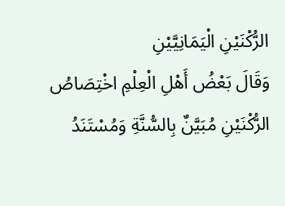الرُّكْنَيْنِ الْيَمَانِيَّيْنِ
وَقَالَ بَعْضُ أَهْلِ الْعِلْمِ اخْتِصَاصُ الرُّكْنَيْنِ مُبَيَّنٌ بِالسُّنَّةِ وَمُسْتَنَدُ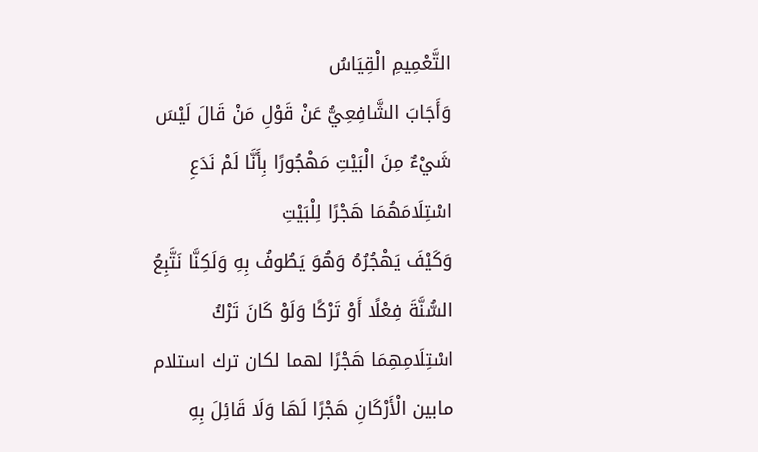التَّعْمِيمِ الْقِيَاسُ
وَأَجَابَ الشَّافِعِيُّ عَنْ قَوْلِ مَنْ قَالَ لَيْسَ شَيْءٌ مِنَ الْبَيْتِ مَهْجُورًا بِأَنَّا لَمْ نَدَعِ اسْتِلَامَهُمَا هَجْرًا لِلْبَيْتِ
وَكَيْفَ يَهْجُرُهُ وَهُوَ يَطُوفُ بِهِ وَلَكِنَّا نَتَّبِعُ السُّنَّةَ فِعْلًا أَوْ تَرْكًا وَلَوْ كَانَ تَرْكُ اسْتِلَامِهِمَا هَجْرًا لهما لكان ترك استلام مابين الْأَرْكَانِ هَجْرًا لَهَا وَلَا قَائِلَ بِهِ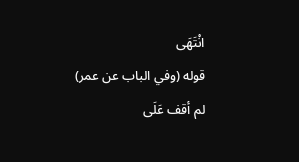انْتَهَى
قوله (وفي الباب عن عمر) لم أقف عَلَى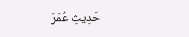حَدِيثِ عُمَرَ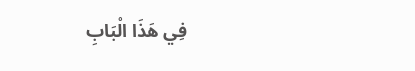فِي هَذَا الْبَابِ